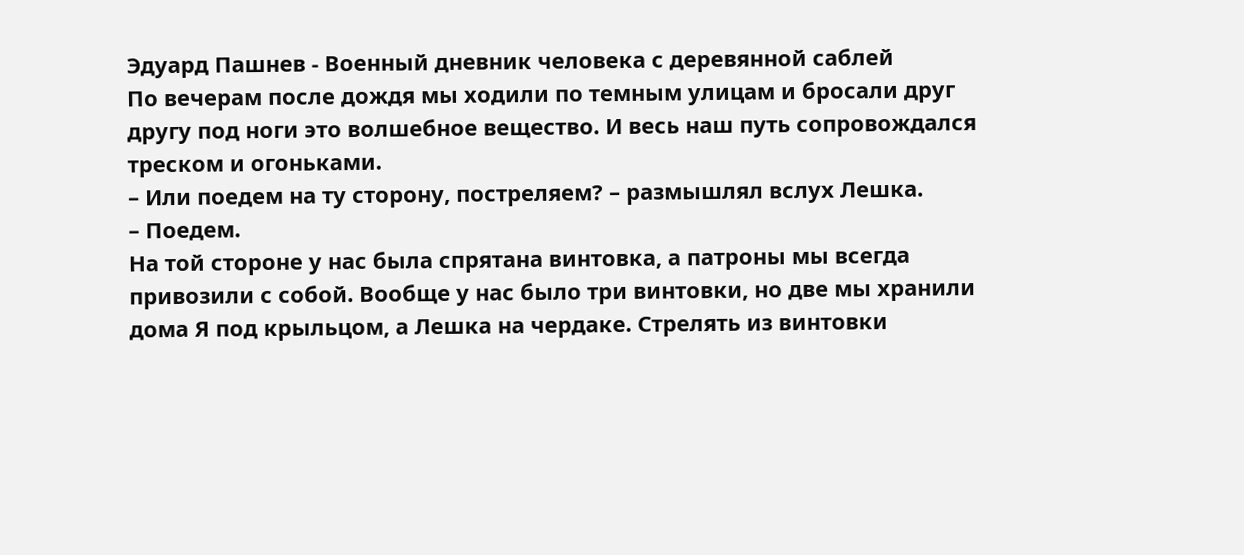Эдуард Пашнев - Военный дневник человека с деревянной саблей
По вечерам после дождя мы ходили по темным улицам и бросали друг другу под ноги это волшебное вещество. И весь наш путь сопровождался треском и огоньками.
– Или поедем на ту сторону, постреляем? – размышлял вслух Лешка.
– Поедем.
На той стороне у нас была спрятана винтовка, а патроны мы всегда привозили с собой. Вообще у нас было три винтовки, но две мы хранили дома Я под крыльцом, а Лешка на чердаке. Стрелять из винтовки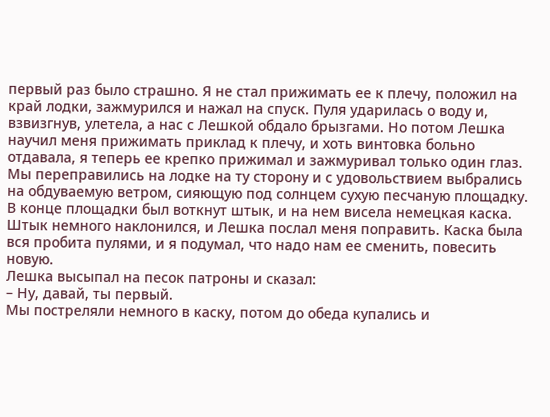первый раз было страшно. Я не стал прижимать ее к плечу, положил на край лодки, зажмурился и нажал на спуск. Пуля ударилась о воду и, взвизгнув, улетела, а нас с Лешкой обдало брызгами. Но потом Лешка научил меня прижимать приклад к плечу, и хоть винтовка больно отдавала, я теперь ее крепко прижимал и зажмуривал только один глаз.
Мы переправились на лодке на ту сторону и с удовольствием выбрались на обдуваемую ветром, сияющую под солнцем сухую песчаную площадку. В конце площадки был воткнут штык, и на нем висела немецкая каска. Штык немного наклонился, и Лешка послал меня поправить. Каска была вся пробита пулями, и я подумал, что надо нам ее сменить, повесить новую.
Лешка высыпал на песок патроны и сказал:
– Ну, давай, ты первый.
Мы постреляли немного в каску, потом до обеда купались и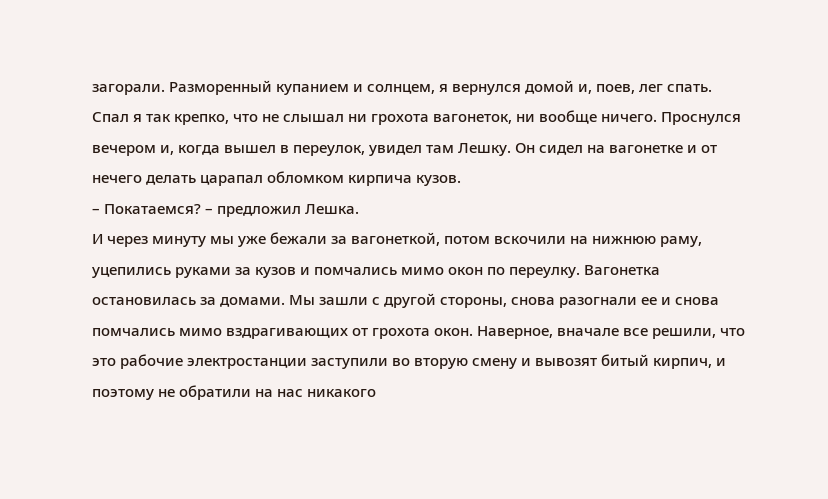загорали. Разморенный купанием и солнцем, я вернулся домой и, поев, лег спать. Спал я так крепко, что не слышал ни грохота вагонеток, ни вообще ничего. Проснулся вечером и, когда вышел в переулок, увидел там Лешку. Он сидел на вагонетке и от нечего делать царапал обломком кирпича кузов.
– Покатаемся? – предложил Лешка.
И через минуту мы уже бежали за вагонеткой, потом вскочили на нижнюю раму, уцепились руками за кузов и помчались мимо окон по переулку. Вагонетка остановилась за домами. Мы зашли с другой стороны, снова разогнали ее и снова помчались мимо вздрагивающих от грохота окон. Наверное, вначале все решили, что это рабочие электростанции заступили во вторую смену и вывозят битый кирпич, и поэтому не обратили на нас никакого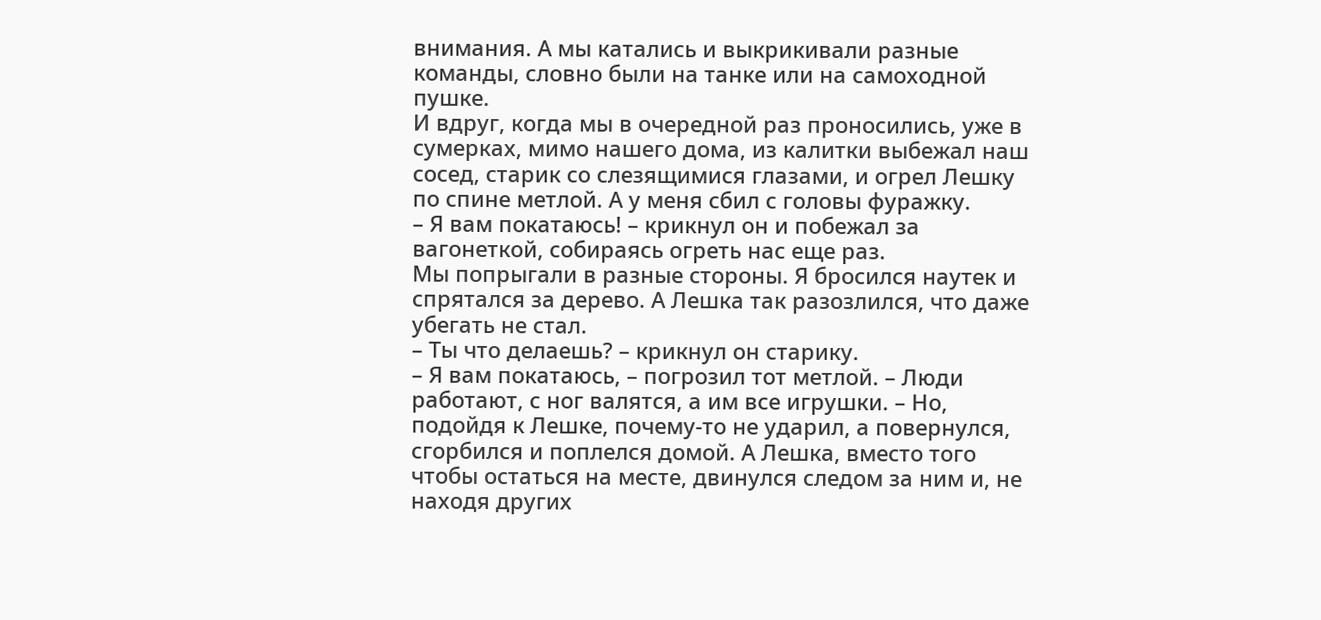внимания. А мы катались и выкрикивали разные команды, словно были на танке или на самоходной пушке.
И вдруг, когда мы в очередной раз проносились, уже в сумерках, мимо нашего дома, из калитки выбежал наш сосед, старик со слезящимися глазами, и огрел Лешку по спине метлой. А у меня сбил с головы фуражку.
– Я вам покатаюсь! – крикнул он и побежал за вагонеткой, собираясь огреть нас еще раз.
Мы попрыгали в разные стороны. Я бросился наутек и спрятался за дерево. А Лешка так разозлился, что даже убегать не стал.
– Ты что делаешь? – крикнул он старику.
– Я вам покатаюсь, – погрозил тот метлой. – Люди работают, с ног валятся, а им все игрушки. – Но, подойдя к Лешке, почему-то не ударил, а повернулся, сгорбился и поплелся домой. А Лешка, вместо того чтобы остаться на месте, двинулся следом за ним и, не находя других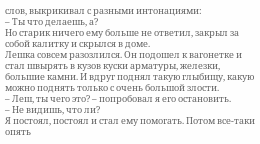слов, выкрикивал с разными интонациями:
– Ты что делаешь, а?
Но старик ничего ему больше не ответил, закрыл за собой калитку и скрылся в доме.
Лешка совсем разозлился. Он подошел к вагонетке и стал швырять в кузов куски арматуры, железки, большие камни. И вдруг поднял такую глыбищу, какую можно поднять только с очень большой злости.
– Леш, ты чего это? – попробовал я его остановить.
– Не видишь, что ли?
Я постоял, постоял и стал ему помогать. Потом все-таки опять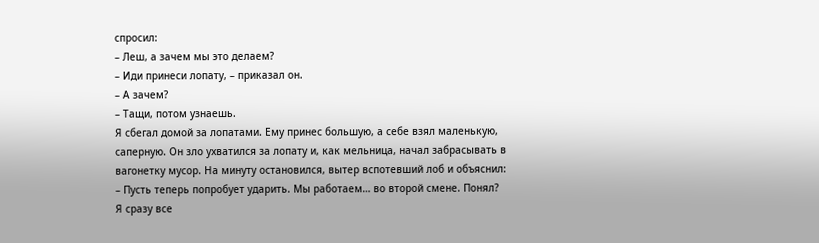спросил:
– Леш, а зачем мы это делаем?
– Иди принеси лопату, – приказал он.
– А зачем?
– Тащи, потом узнаешь.
Я сбегал домой за лопатами. Ему принес большую, а себе взял маленькую, саперную. Он зло ухватился за лопату и, как мельница, начал забрасывать в вагонетку мусор. На минуту остановился, вытер вспотевший лоб и объяснил:
– Пусть теперь попробует ударить. Мы работаем… во второй смене. Понял?
Я сразу все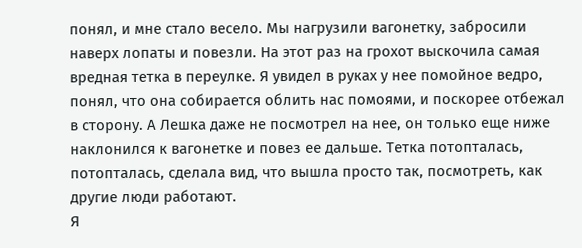понял, и мне стало весело. Мы нагрузили вагонетку, забросили наверх лопаты и повезли. На этот раз на грохот выскочила самая вредная тетка в переулке. Я увидел в руках у нее помойное ведро, понял, что она собирается облить нас помоями, и поскорее отбежал в сторону. А Лешка даже не посмотрел на нее, он только еще ниже наклонился к вагонетке и повез ее дальше. Тетка потопталась, потопталась, сделала вид, что вышла просто так, посмотреть, как другие люди работают.
Я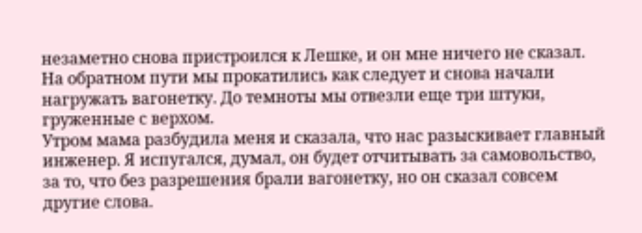незаметно снова пристроился к Лешке, и он мне ничего не сказал. На обратном пути мы прокатились как следует и снова начали нагружать вагонетку. До темноты мы отвезли еще три штуки, груженные с верхом.
Утром мама разбудила меня и сказала, что нас разыскивает главный инженер. Я испугался, думал, он будет отчитывать за самовольство, за то, что без разрешения брали вагонетку, но он сказал совсем другие слова.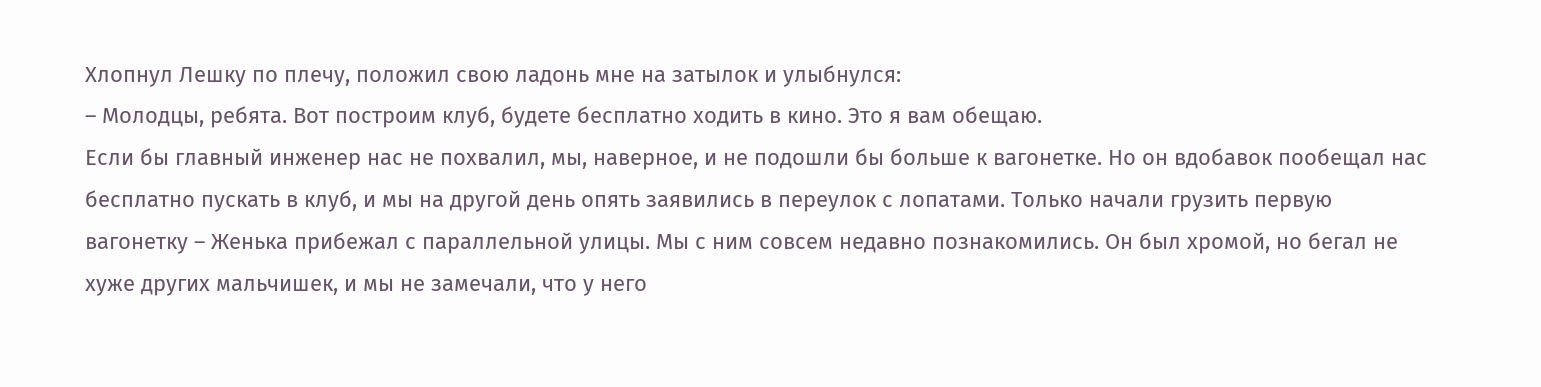Хлопнул Лешку по плечу, положил свою ладонь мне на затылок и улыбнулся:
– Молодцы, ребята. Вот построим клуб, будете бесплатно ходить в кино. Это я вам обещаю.
Если бы главный инженер нас не похвалил, мы, наверное, и не подошли бы больше к вагонетке. Но он вдобавок пообещал нас бесплатно пускать в клуб, и мы на другой день опять заявились в переулок с лопатами. Только начали грузить первую вагонетку – Женька прибежал с параллельной улицы. Мы с ним совсем недавно познакомились. Он был хромой, но бегал не хуже других мальчишек, и мы не замечали, что у него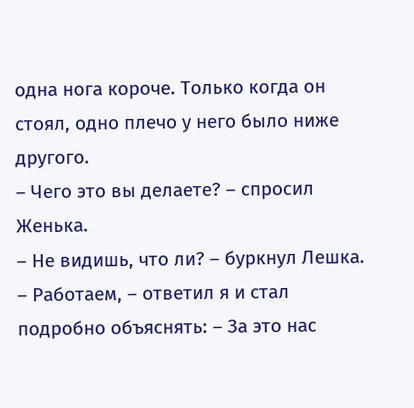одна нога короче. Только когда он стоял, одно плечо у него было ниже другого.
– Чего это вы делаете? – спросил Женька.
– Не видишь, что ли? – буркнул Лешка.
– Работаем, – ответил я и стал подробно объяснять: – За это нас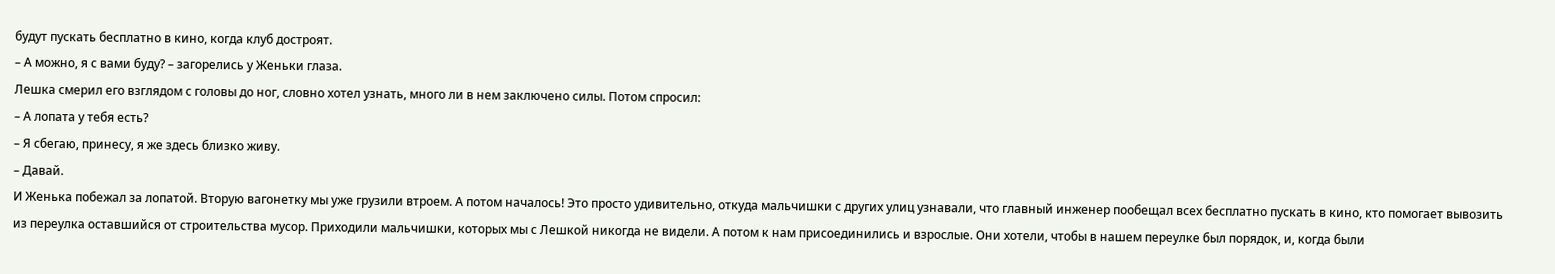будут пускать бесплатно в кино, когда клуб достроят.
– А можно, я с вами буду? – загорелись у Женьки глаза.
Лешка смерил его взглядом с головы до ног, словно хотел узнать, много ли в нем заключено силы. Потом спросил:
– А лопата у тебя есть?
– Я сбегаю, принесу, я же здесь близко живу.
– Давай.
И Женька побежал за лопатой. Вторую вагонетку мы уже грузили втроем. А потом началось! Это просто удивительно, откуда мальчишки с других улиц узнавали, что главный инженер пообещал всех бесплатно пускать в кино, кто помогает вывозить из переулка оставшийся от строительства мусор. Приходили мальчишки, которых мы с Лешкой никогда не видели. А потом к нам присоединились и взрослые. Они хотели, чтобы в нашем переулке был порядок, и, когда были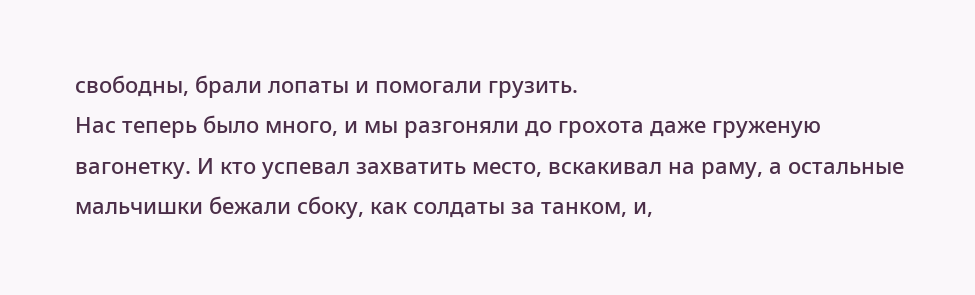свободны, брали лопаты и помогали грузить.
Нас теперь было много, и мы разгоняли до грохота даже груженую вагонетку. И кто успевал захватить место, вскакивал на раму, а остальные мальчишки бежали сбоку, как солдаты за танком, и,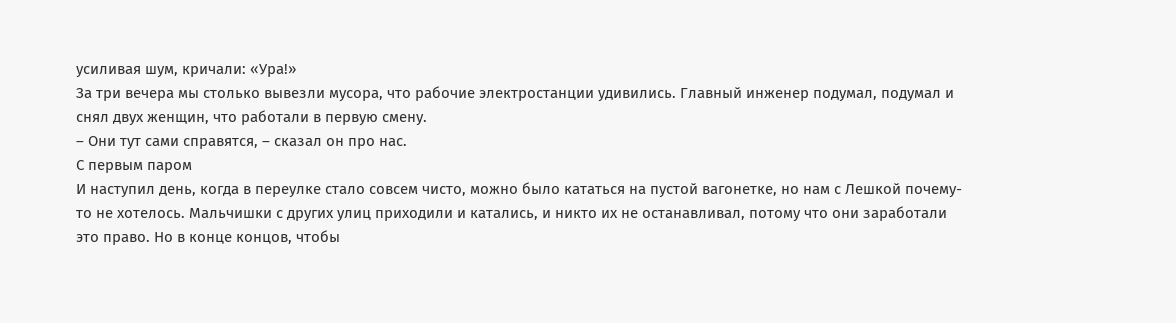усиливая шум, кричали: «Ура!»
За три вечера мы столько вывезли мусора, что рабочие электростанции удивились. Главный инженер подумал, подумал и снял двух женщин, что работали в первую смену.
– Они тут сами справятся, – сказал он про нас.
С первым паром
И наступил день, когда в переулке стало совсем чисто, можно было кататься на пустой вагонетке, но нам с Лешкой почему-то не хотелось. Мальчишки с других улиц приходили и катались, и никто их не останавливал, потому что они заработали это право. Но в конце концов, чтобы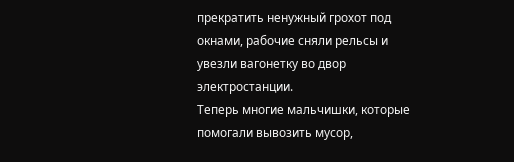прекратить ненужный грохот под окнами, рабочие сняли рельсы и увезли вагонетку во двор электростанции.
Теперь многие мальчишки, которые помогали вывозить мусор,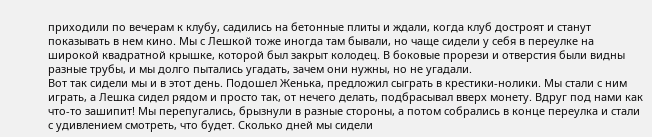приходили по вечерам к клубу, садились на бетонные плиты и ждали, когда клуб достроят и станут показывать в нем кино. Мы с Лешкой тоже иногда там бывали, но чаще сидели у себя в переулке на широкой квадратной крышке, которой был закрыт колодец. В боковые прорези и отверстия были видны разные трубы, и мы долго пытались угадать, зачем они нужны, но не угадали.
Вот так сидели мы и в этот день. Подошел Женька, предложил сыграть в крестики-нолики. Мы стали с ним играть, а Лешка сидел рядом и просто так, от нечего делать, подбрасывал вверх монету. Вдруг под нами как что-то зашипит! Мы перепугались, брызнули в разные стороны, а потом собрались в конце переулка и стали с удивлением смотреть, что будет. Сколько дней мы сидели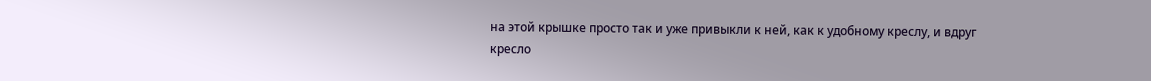на этой крышке просто так и уже привыкли к ней, как к удобному креслу, и вдруг кресло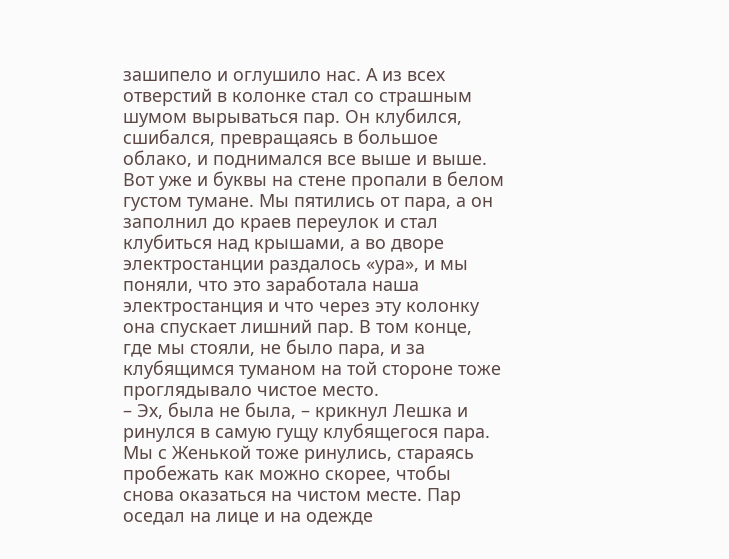зашипело и оглушило нас. А из всех отверстий в колонке стал со страшным шумом вырываться пар. Он клубился, сшибался, превращаясь в большое облако, и поднимался все выше и выше. Вот уже и буквы на стене пропали в белом густом тумане. Мы пятились от пара, а он заполнил до краев переулок и стал клубиться над крышами, а во дворе электростанции раздалось «ура», и мы поняли, что это заработала наша электростанция и что через эту колонку она спускает лишний пар. В том конце, где мы стояли, не было пара, и за клубящимся туманом на той стороне тоже проглядывало чистое место.
– Эх, была не была, – крикнул Лешка и ринулся в самую гущу клубящегося пара. Мы с Женькой тоже ринулись, стараясь пробежать как можно скорее, чтобы снова оказаться на чистом месте. Пар оседал на лице и на одежде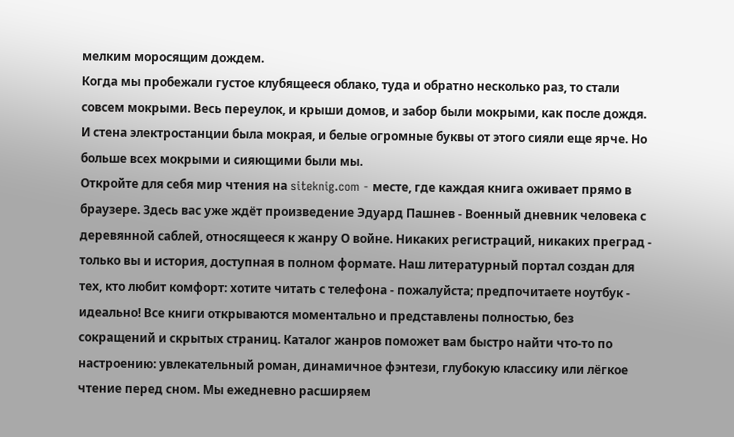мелким моросящим дождем.
Когда мы пробежали густое клубящееся облако, туда и обратно несколько раз, то стали совсем мокрыми. Весь переулок, и крыши домов, и забор были мокрыми, как после дождя. И стена электростанции была мокрая, и белые огромные буквы от этого сияли еще ярче. Но больше всех мокрыми и сияющими были мы.
Откройте для себя мир чтения на siteknig.com - месте, где каждая книга оживает прямо в браузере. Здесь вас уже ждёт произведение Эдуард Пашнев - Военный дневник человека с деревянной саблей, относящееся к жанру О войне. Никаких регистраций, никаких преград - только вы и история, доступная в полном формате. Наш литературный портал создан для тех, кто любит комфорт: хотите читать с телефона - пожалуйста; предпочитаете ноутбук - идеально! Все книги открываются моментально и представлены полностью, без сокращений и скрытых страниц. Каталог жанров поможет вам быстро найти что-то по настроению: увлекательный роман, динамичное фэнтези, глубокую классику или лёгкое чтение перед сном. Мы ежедневно расширяем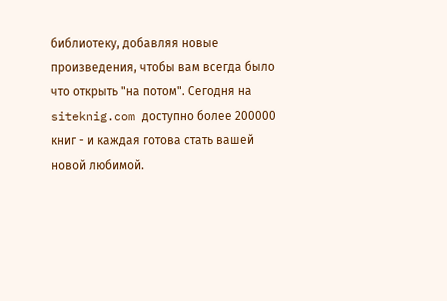библиотеку, добавляя новые произведения, чтобы вам всегда было что открыть "на потом". Сегодня на siteknig.com доступно более 200000 книг - и каждая готова стать вашей новой любимой.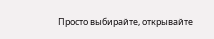Просто выбирайте, открывайте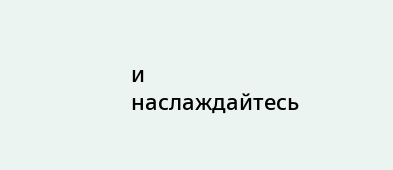и наслаждайтесь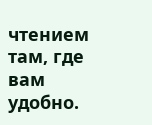чтением там, где вам удобно.